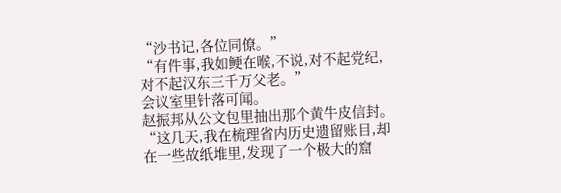“沙书记,各位同僚。”
“有件事,我如鲠在喉,不说,对不起党纪,对不起汉东三千万父老。”
会议室里针落可闻。
赵振邦从公文包里抽出那个黄牛皮信封。
“这几天,我在梳理省内历史遗留账目,却在一些故纸堆里,发现了一个极大的窟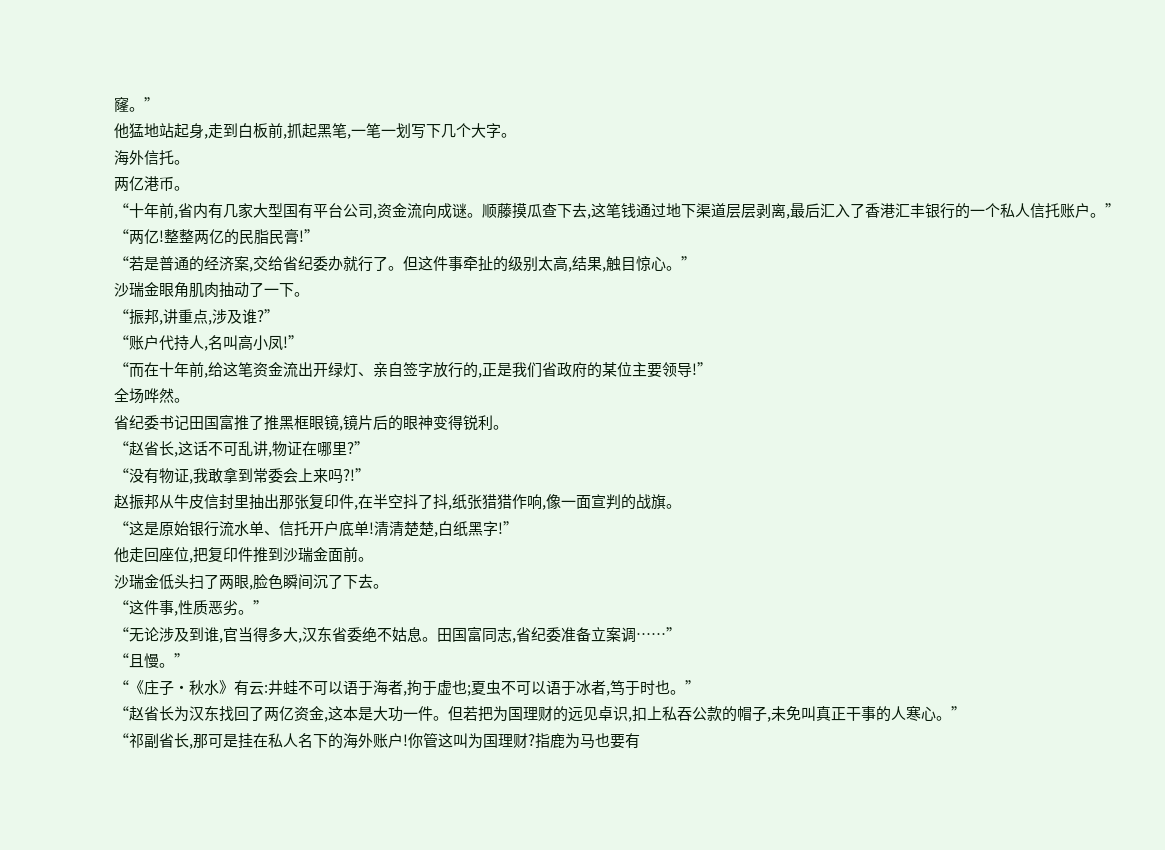窿。”
他猛地站起身,走到白板前,抓起黑笔,一笔一划写下几个大字。
海外信托。
两亿港币。
“十年前,省内有几家大型国有平台公司,资金流向成谜。顺藤摸瓜查下去,这笔钱通过地下渠道层层剥离,最后汇入了香港汇丰银行的一个私人信托账户。”
“两亿!整整两亿的民脂民膏!”
“若是普通的经济案,交给省纪委办就行了。但这件事牵扯的级别太高,结果,触目惊心。”
沙瑞金眼角肌肉抽动了一下。
“振邦,讲重点,涉及谁?”
“账户代持人,名叫高小凤!”
“而在十年前,给这笔资金流出开绿灯、亲自签字放行的,正是我们省政府的某位主要领导!”
全场哗然。
省纪委书记田国富推了推黑框眼镜,镜片后的眼神变得锐利。
“赵省长,这话不可乱讲,物证在哪里?”
“没有物证,我敢拿到常委会上来吗?!”
赵振邦从牛皮信封里抽出那张复印件,在半空抖了抖,纸张猎猎作响,像一面宣判的战旗。
“这是原始银行流水单、信托开户底单!清清楚楚,白纸黑字!”
他走回座位,把复印件推到沙瑞金面前。
沙瑞金低头扫了两眼,脸色瞬间沉了下去。
“这件事,性质恶劣。”
“无论涉及到谁,官当得多大,汉东省委绝不姑息。田国富同志,省纪委准备立案调……”
“且慢。”
“《庄子·秋水》有云:井蛙不可以语于海者,拘于虚也;夏虫不可以语于冰者,笃于时也。”
“赵省长为汉东找回了两亿资金,这本是大功一件。但若把为国理财的远见卓识,扣上私吞公款的帽子,未免叫真正干事的人寒心。”
“祁副省长,那可是挂在私人名下的海外账户!你管这叫为国理财?指鹿为马也要有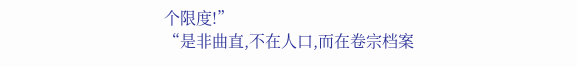个限度!”
“是非曲直,不在人口,而在卷宗档案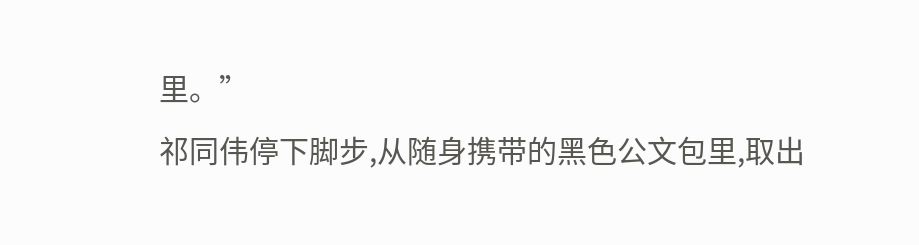里。”
祁同伟停下脚步,从随身携带的黑色公文包里,取出